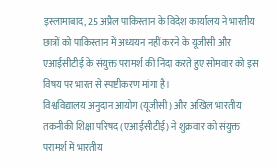इस्लामाबाद, 25 अप्रैल पाकिस्तान के विदेश कार्यालय ने भारतीय छात्रों को पाकिस्तान में अध्ययन नहीं करने के यूजीसी और एआईसीटीई के संयुक्त परामर्श की निंदा करते हुए सोमवार को इस विषय पर भारत से स्पष्टीकरण मांगा है।
विश्वविद्यालय अनुदान आयोग (यूजीसी) और अखिल भारतीय तकनीकी शिक्षा परिषद (एआईसीटीई) ने शुक्रवार को संयुक्त परामर्श में भारतीय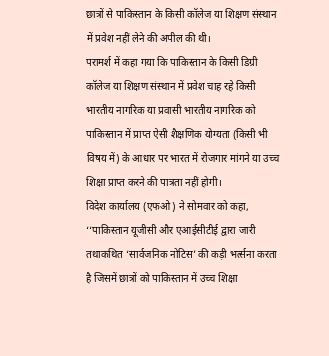छात्रों से पाकिस्तान के किसी कॉलेज या शिक्षण संस्थान में प्रवेश नहीं लेने की अपील की थी।
परामर्श में कहा गया कि पाकिस्तान के किसी डिग्री कॉलेज या शिक्षण संस्थान में प्रवेश चाह रहे किसी भारतीय नागरिक या प्रवासी भारतीय नागरिक को पाकिस्तान में प्राप्त ऐसी शैक्षणिक योग्यता (किसी भी विषय में) के आधार पर भारत में रोजगार मांगने या उच्च शिक्षा प्राप्त करने की पात्रता नहीं होगी।
विदेश कार्यालय (एफओ) ने सोमवार को कहा, ‘‘पाकिस्तान यूजीसी और एआईसीटीई द्वारा जारी तथाकथित ‘सार्वजनिक नोटिस’ की कड़ी भर्त्सना करता है जिसमें छात्रों को पाकिस्तान में उच्च शिक्षा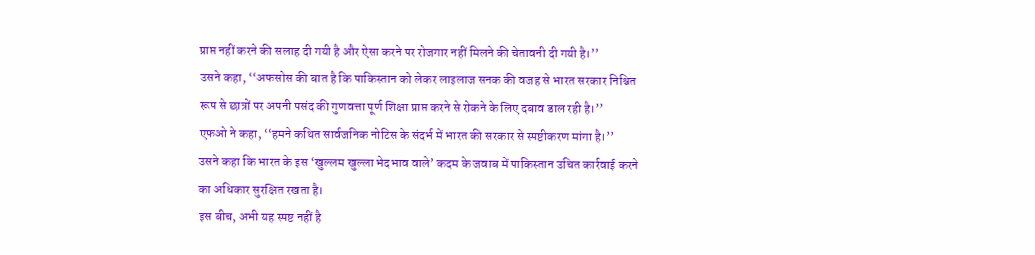प्राप्त नहीं करने की सलाह दी गयी है और ऐसा करने पर रोजगार नहीं मिलने की चेतावनी दी गयी है।’’
उसने कहा, ‘‘अफसोस की बात है कि पाकिस्तान को लेकर लाइलाज सनक की वजह से भारत सरकार निश्चित रूप से छात्रों पर अपनी पसंद की गुणवत्ता पूर्ण शिक्षा प्राप्त करने से रोकने के लिए दबाव डाल रही है।’’
एफओ ने कहा, ‘‘हमने कथित सार्वजनिक नोटिस के संदर्भ में भारत की सरकार से स्पष्टीकरण मांगा है।’’
उसने कहा कि भारत के इस ‘खुल्लम खुल्ला भेदभाव वाले’ कदम के जवाब में पाकिस्तान उचित कार्रवाई करने का अधिकार सुरक्षित रखता है।
इस बीच, अभी यह स्पष्ट नहीं है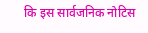कि इस सार्वजनिक नोटिस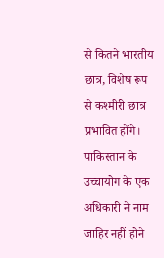से कितने भारतीय छात्र, विशेष रूप से कश्मीरी छात्र प्रभावित होंगे।
पाकिस्तान के उच्चायोग के एक अधिकारी ने नाम जाहिर नहीं होने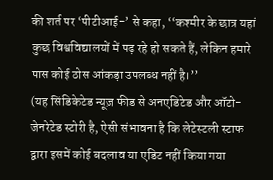की शर्त पर ‘पीटीआई-’ से कहा, ‘‘कश्मीर के छात्र यहां कुछ विश्वविद्यालयों में पढ़ रहे हो सकते हैं, लेकिन हमारे पास कोई ठोस आंकड़ा उपलब्ध नहीं है।’’
(यह सिंडिकेटेड न्यूज़ फीड से अनएडिटेड और ऑटो-जेनरेटेड स्टोरी है, ऐसी संभावना है कि लेटेस्टली स्टाफ द्वारा इसमें कोई बदलाव या एडिट नहीं किया गया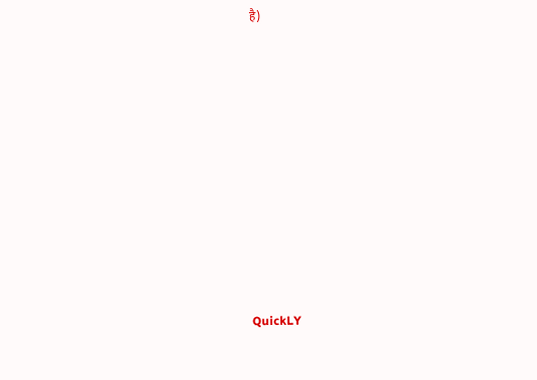है)













QuickLY